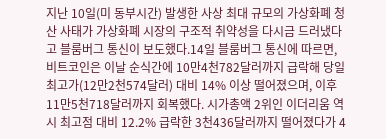지난 10일(미 동부시간) 발생한 사상 최대 규모의 가상화폐 청산 사태가 가상화폐 시장의 구조적 취약성을 다시금 드러냈다고 블룸버그 통신이 보도했다.14일 블룸버그 통신에 따르면, 비트코인은 이날 순식간에 10만4천782달러까지 급락해 당일 최고가(12만2천574달러) 대비 14% 이상 떨어졌으며, 이후 11만5천718달러까지 회복했다. 시가총액 2위인 이더리움 역시 최고점 대비 12.2% 급락한 3천436달러까지 떨어졌다가 4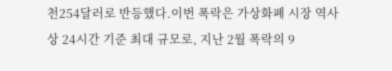천254달러로 반등했다.이번 폭락은 가상화폐 시장 역사상 24시간 기준 최대 규모로, 지난 2월 폭락의 9